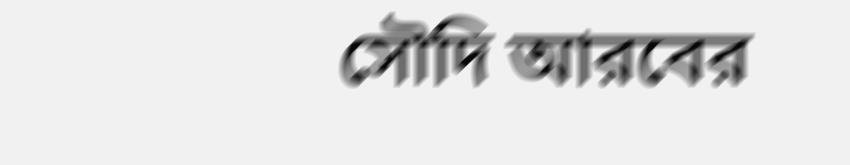সৌদি আরবের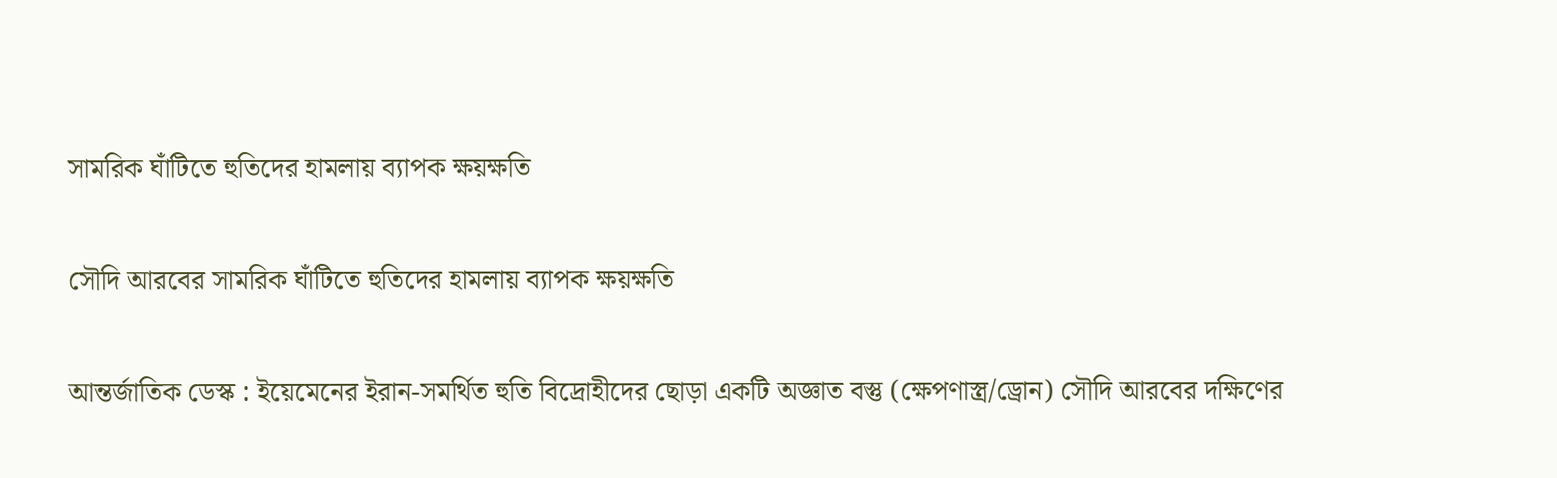সামরিক ঘাঁটিতে হুতিদের হামলায় ব্যাপক ক্ষয়ক্ষতি

সৌদি আরবের সামরিক ঘাঁটিতে হুতিদের হামলায় ব্যাপক ক্ষয়ক্ষতি

আন্তর্জাতিক ডেস্ক : ইয়েমেনের ইরান-সমর্থিত হুতি বিদ্রোহীদের ছোড়া একটি অজ্ঞাত বস্তু (ক্ষেপণাস্ত্র/ড্রোন) সৌদি আরবের দক্ষিণের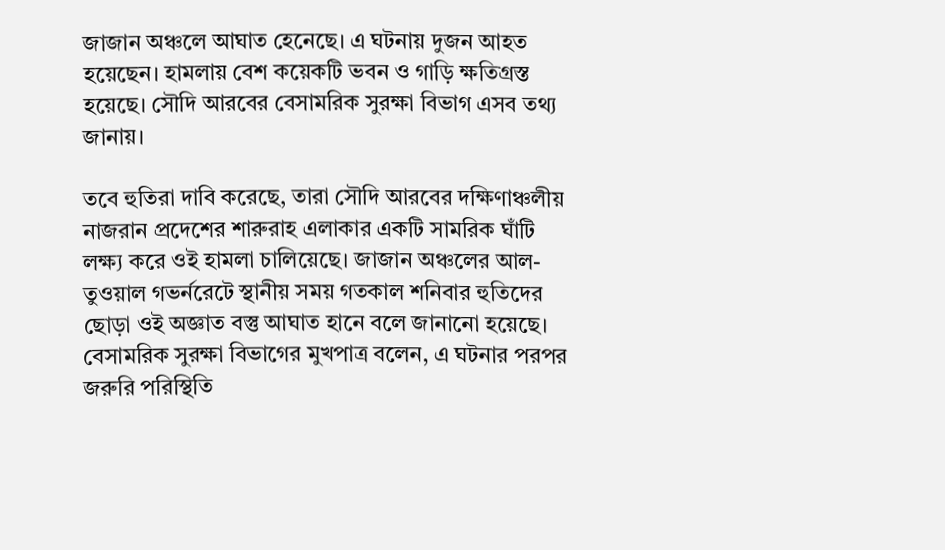জাজান অঞ্চলে আঘাত হেনেছে। এ ঘটনায় দুজন আহত হয়েছেন। হামলায় বেশ কয়েকটি ভবন ও গাড়ি ক্ষতিগ্রস্ত হয়েছে। সৌদি আরবের বেসামরিক সুরক্ষা বিভাগ এসব তথ্য জানায়।

তবে হুতিরা দাবি করেছে, তারা সৌদি আরবের দক্ষিণাঞ্চলীয় নাজরান প্রদেশের শারুরাহ এলাকার একটি সামরিক ঘাঁটি লক্ষ্য করে ওই হামলা চালিয়েছে। জাজান অঞ্চলের আল-তুওয়াল গভর্নরেটে স্থানীয় সময় গতকাল শনিবার হুতিদের ছোড়া ওই অজ্ঞাত বস্তু আঘাত হানে বলে জানানো হয়েছে। বেসামরিক সুরক্ষা বিভাগের মুখপাত্র বলেন, এ ঘটনার পরপর জরুরি পরিস্থিতি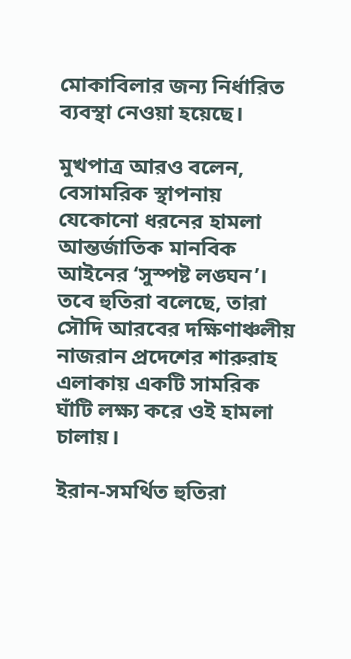মোকাবিলার জন্য নির্ধারিত ব্যবস্থা নেওয়া হয়েছে।

মুখপাত্র আরও বলেন, বেসামরিক স্থাপনায় যেকোনো ধরনের হামলা আন্তর্জাতিক মানবিক আইনের ‘সুস্পষ্ট লঙ্ঘন’। তবে হুতিরা বলেছে, তারা সৌদি আরবের দক্ষিণাঞ্চলীয় নাজরান প্রদেশের শারুরাহ এলাকায় একটি সামরিক ঘাঁটি লক্ষ্য করে ওই হামলা চালায়।

ইরান-সমর্থিত হুতিরা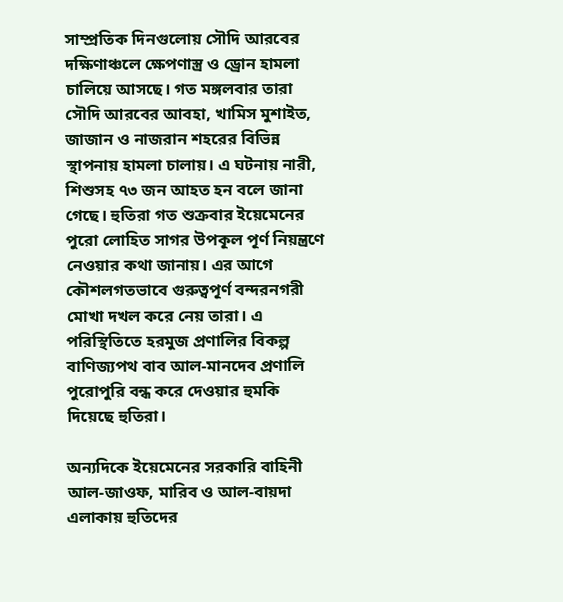সাম্প্রতিক দিনগুলোয় সৌদি আরবের দক্ষিণাঞ্চলে ক্ষেপণাস্ত্র ও ড্রোন হামলা চালিয়ে আসছে। গত মঙ্গলবার তারা সৌদি আরবের আবহা, খামিস মুশাইত, জাজান ও নাজরান শহরের বিভিন্ন স্থাপনায় হামলা চালায়। এ ঘটনায় নারী, শিশুসহ ৭৩ জন আহত হন বলে জানা গেছে। হুতিরা গত শুক্রবার ইয়েমেনের পুরো লোহিত সাগর উপকূল পূর্ণ নিয়ন্ত্রণে নেওয়ার কথা জানায়। এর আগে কৌশলগতভাবে গুরুত্বপূর্ণ বন্দরনগরী মোখা দখল করে নেয় তারা। এ পরিস্থিতিতে হরমুজ প্রণালির বিকল্প বাণিজ্যপথ বাব আল-মানদেব প্রণালি পুরোপুরি বন্ধ করে দেওয়ার হুমকি দিয়েছে হুতিরা।

অন্যদিকে ইয়েমেনের সরকারি বাহিনী আল-জাওফ, মারিব ও আল-বায়দা এলাকায় হুতিদের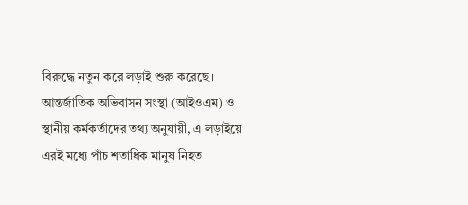বিরুদ্ধে নতুন করে লড়াই শুরু করেছে। আন্তর্জাতিক অভিবাসন সংস্থা (আইওএম) ও স্থানীয় কর্মকর্তাদের তথ্য অনুযায়ী, এ লড়াইয়ে এরই মধ্যে পাঁচ শতাধিক মানুষ নিহত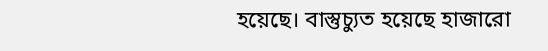হয়েছে। বাস্তুচ্যুত হয়েছে হাজারো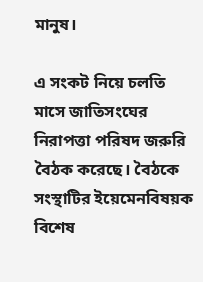মানুষ।

এ সংকট নিয়ে চলতি মাসে জাতিসংঘের নিরাপত্তা পরিষদ জরুরি বৈঠক করেছে। বৈঠকে সংস্থাটির ইয়েমেনবিষয়ক বিশেষ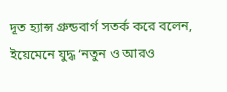দূত হ্যান্স গ্রুন্ডবার্গ সতর্ক করে বলেন, ইয়েমেনে যুদ্ধ ‘নতুন ও আরও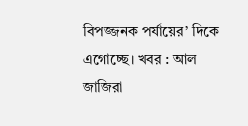বিপজ্জনক পর্যায়ের’ দিকে এগোচ্ছে। খবর : আল জাজিরা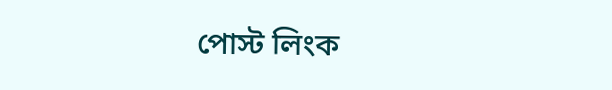পোস্ট লিংক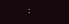: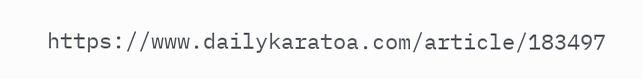https://www.dailykaratoa.com/article/183497